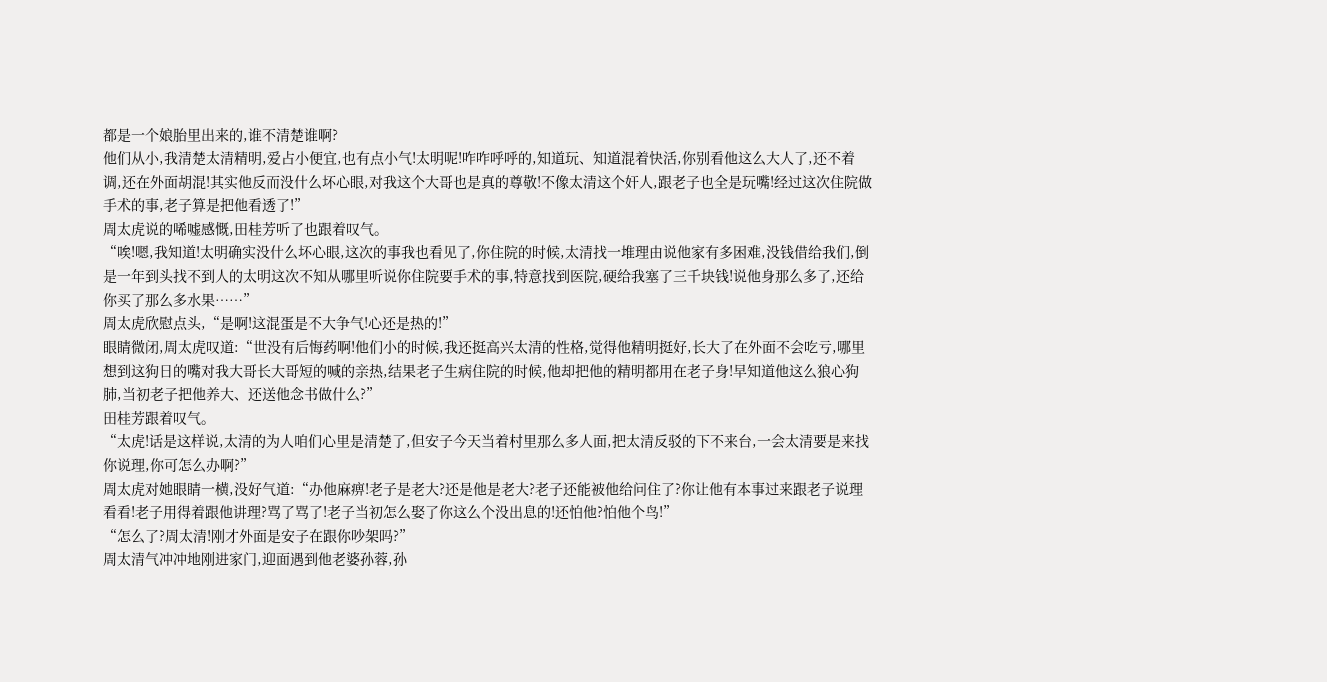都是一个娘胎里出来的,谁不清楚谁啊?
他们从小,我清楚太清精明,爱占小便宜,也有点小气!太明呢!咋咋呼呼的,知道玩、知道混着快活,你别看他这么大人了,还不着调,还在外面胡混!其实他反而没什么坏心眼,对我这个大哥也是真的尊敬!不像太清这个奸人,跟老子也全是玩嘴!经过这次住院做手术的事,老子算是把他看透了!”
周太虎说的唏嘘感慨,田桂芳听了也跟着叹气。
“唉!嗯,我知道!太明确实没什么坏心眼,这次的事我也看见了,你住院的时候,太清找一堆理由说他家有多困难,没钱借给我们,倒是一年到头找不到人的太明这次不知从哪里听说你住院要手术的事,特意找到医院,硬给我塞了三千块钱!说他身那么多了,还给你买了那么多水果……”
周太虎欣慰点头,“是啊!这混蛋是不大争气!心还是热的!”
眼睛微闭,周太虎叹道:“世没有后悔药啊!他们小的时候,我还挺高兴太清的性格,觉得他精明挺好,长大了在外面不会吃亏,哪里想到这狗日的嘴对我大哥长大哥短的喊的亲热,结果老子生病住院的时候,他却把他的精明都用在老子身!早知道他这么狼心狗肺,当初老子把他养大、还送他念书做什么?”
田桂芳跟着叹气。
“太虎!话是这样说,太清的为人咱们心里是清楚了,但安子今天当着村里那么多人面,把太清反驳的下不来台,一会太清要是来找你说理,你可怎么办啊?”
周太虎对她眼睛一横,没好气道:“办他麻痹!老子是老大?还是他是老大?老子还能被他给问住了?你让他有本事过来跟老子说理看看!老子用得着跟他讲理?骂了骂了!老子当初怎么娶了你这么个没出息的!还怕他?怕他个鸟!”
“怎么了?周太清!刚才外面是安子在跟你吵架吗?”
周太清气冲冲地刚进家门,迎面遇到他老婆孙蓉,孙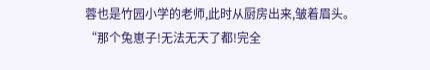蓉也是竹园小学的老师,此时从厨房出来,皱着眉头。
“那个兔崽子!无法无天了都!完全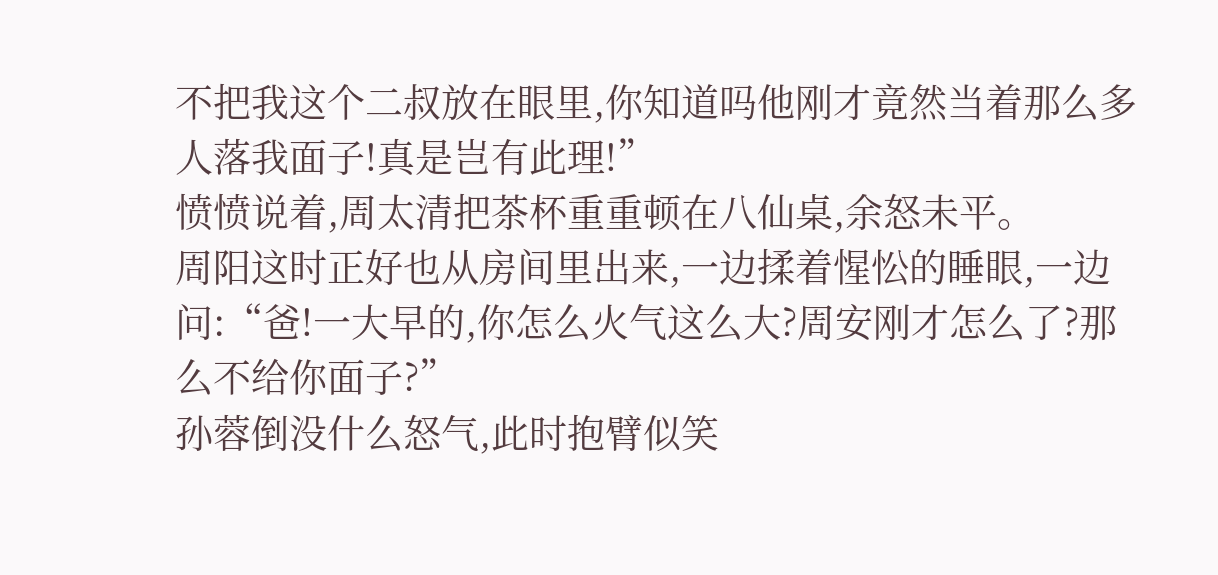不把我这个二叔放在眼里,你知道吗他刚才竟然当着那么多人落我面子!真是岂有此理!”
愤愤说着,周太清把茶杯重重顿在八仙桌,余怒未平。
周阳这时正好也从房间里出来,一边揉着惺忪的睡眼,一边问:“爸!一大早的,你怎么火气这么大?周安刚才怎么了?那么不给你面子?”
孙蓉倒没什么怒气,此时抱臂似笑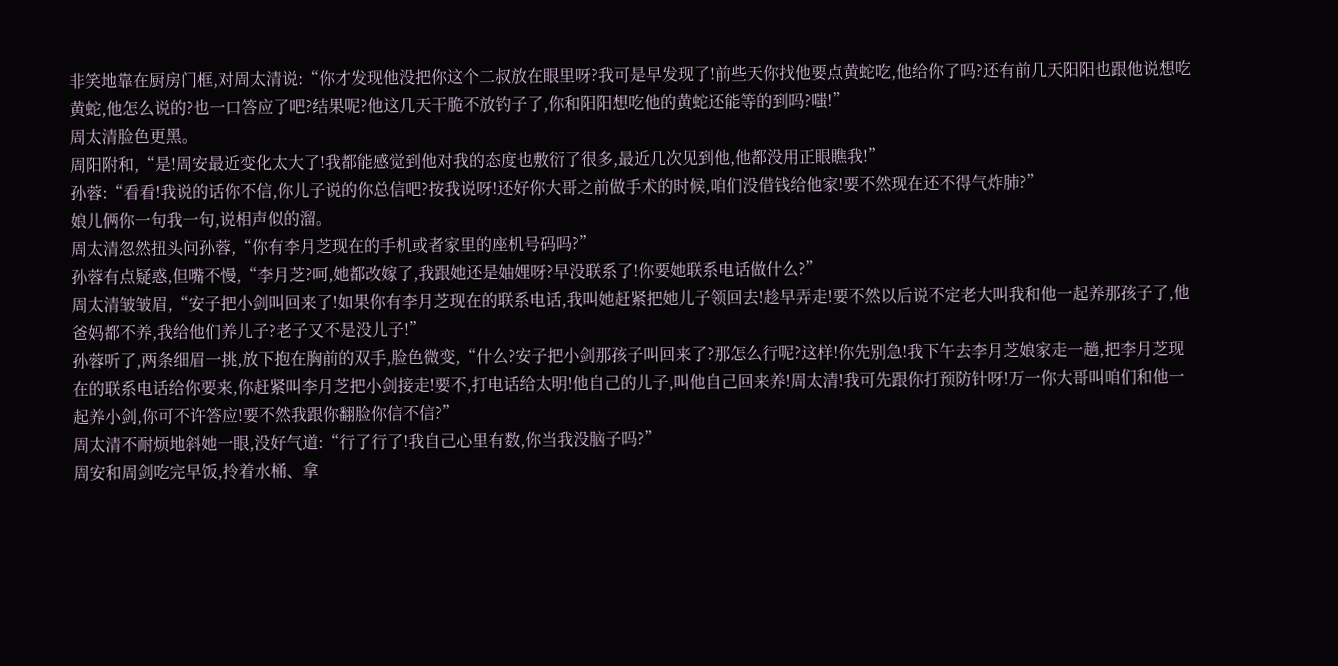非笑地靠在厨房门框,对周太清说:“你才发现他没把你这个二叔放在眼里呀?我可是早发现了!前些天你找他要点黄蛇吃,他给你了吗?还有前几天阳阳也跟他说想吃黄蛇,他怎么说的?也一口答应了吧?结果呢?他这几天干脆不放钓子了,你和阳阳想吃他的黄蛇还能等的到吗?嗤!”
周太清脸色更黑。
周阳附和,“是!周安最近变化太大了!我都能感觉到他对我的态度也敷衍了很多,最近几次见到他,他都没用正眼瞧我!”
孙蓉:“看看!我说的话你不信,你儿子说的你总信吧?按我说呀!还好你大哥之前做手术的时候,咱们没借钱给他家!要不然现在还不得气炸肺?”
娘儿俩你一句我一句,说相声似的溜。
周太清忽然扭头问孙蓉,“你有李月芝现在的手机或者家里的座机号码吗?”
孙蓉有点疑惑,但嘴不慢,“李月芝?呵,她都改嫁了,我跟她还是妯娌呀?早没联系了!你要她联系电话做什么?”
周太清皱皱眉,“安子把小剑叫回来了!如果你有李月芝现在的联系电话,我叫她赶紧把她儿子领回去!趁早弄走!要不然以后说不定老大叫我和他一起养那孩子了,他爸妈都不养,我给他们养儿子?老子又不是没儿子!”
孙蓉听了,两条细眉一挑,放下抱在胸前的双手,脸色微变,“什么?安子把小剑那孩子叫回来了?那怎么行呢?这样!你先别急!我下午去李月芝娘家走一趟,把李月芝现在的联系电话给你要来,你赶紧叫李月芝把小剑接走!要不,打电话给太明!他自己的儿子,叫他自己回来养!周太清!我可先跟你打预防针呀!万一你大哥叫咱们和他一起养小剑,你可不许答应!要不然我跟你翻脸你信不信?”
周太清不耐烦地斜她一眼,没好气道:“行了行了!我自己心里有数,你当我没脑子吗?”
周安和周剑吃完早饭,拎着水桶、拿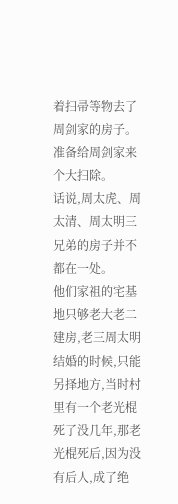着扫帚等物去了周剑家的房子。
准备给周剑家来个大扫除。
话说,周太虎、周太清、周太明三兄弟的房子并不都在一处。
他们家祖的宅基地只够老大老二建房,老三周太明结婚的时候,只能另择地方,当时村里有一个老光棍死了没几年,那老光棍死后,因为没有后人,成了绝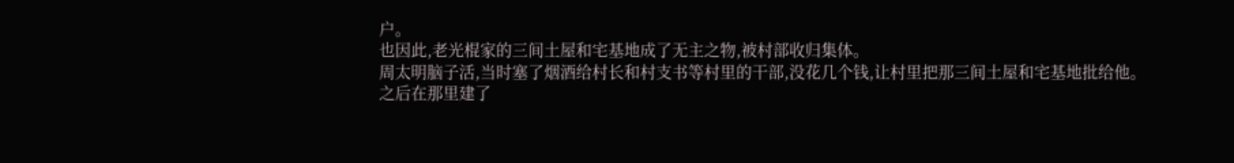户。
也因此,老光棍家的三间土屋和宅基地成了无主之物,被村部收归集体。
周太明脑子活,当时塞了烟酒给村长和村支书等村里的干部,没花几个钱,让村里把那三间土屋和宅基地批给他。
之后在那里建了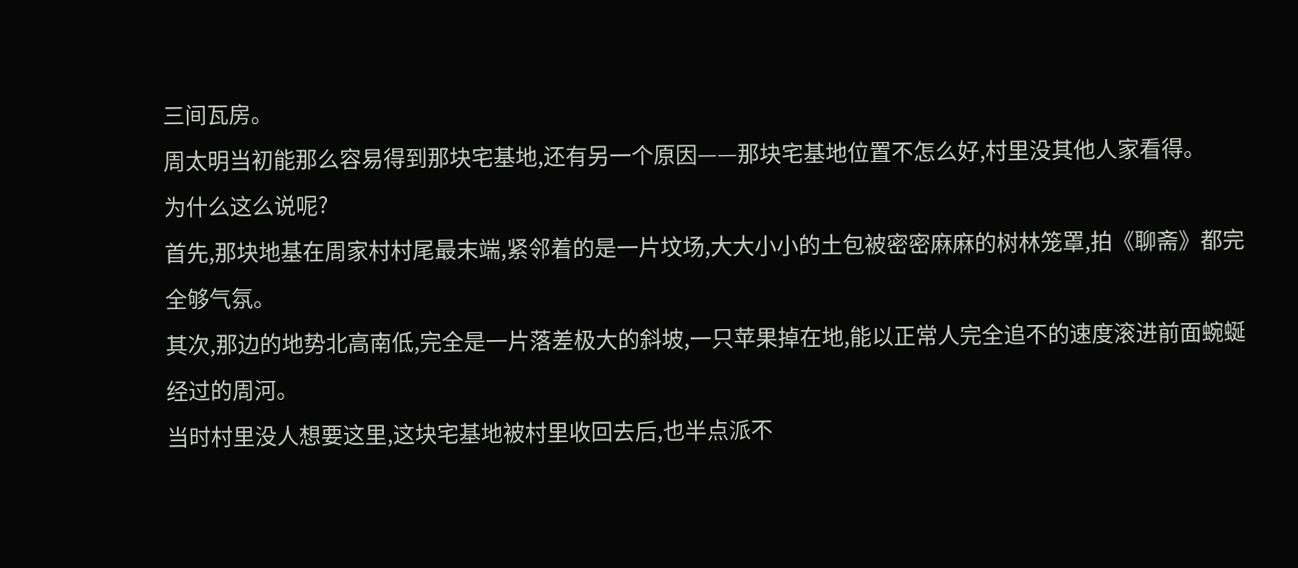三间瓦房。
周太明当初能那么容易得到那块宅基地,还有另一个原因——那块宅基地位置不怎么好,村里没其他人家看得。
为什么这么说呢?
首先,那块地基在周家村村尾最末端,紧邻着的是一片坟场,大大小小的土包被密密麻麻的树林笼罩,拍《聊斋》都完全够气氛。
其次,那边的地势北高南低,完全是一片落差极大的斜坡,一只苹果掉在地,能以正常人完全追不的速度滚进前面蜿蜒经过的周河。
当时村里没人想要这里,这块宅基地被村里收回去后,也半点派不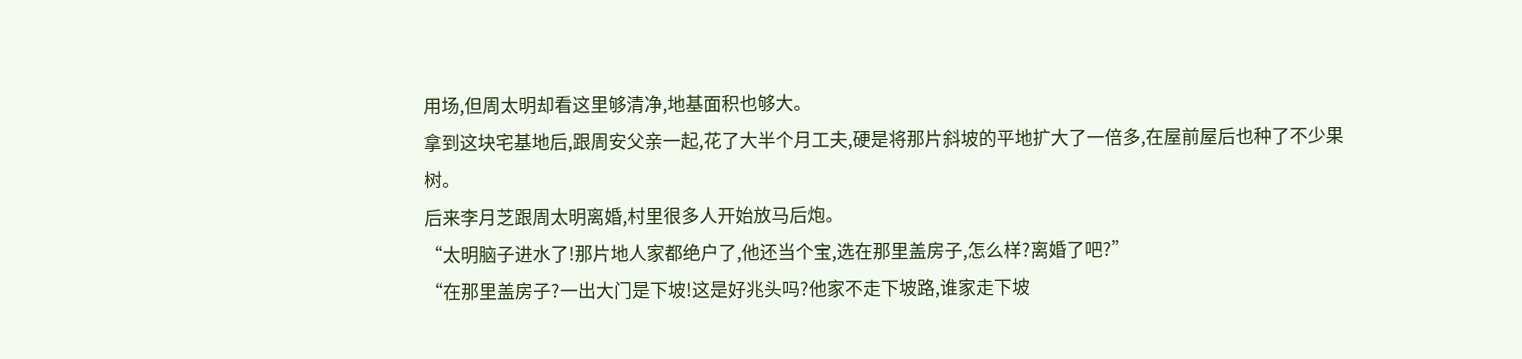用场,但周太明却看这里够清净,地基面积也够大。
拿到这块宅基地后,跟周安父亲一起,花了大半个月工夫,硬是将那片斜坡的平地扩大了一倍多,在屋前屋后也种了不少果树。
后来李月芝跟周太明离婚,村里很多人开始放马后炮。
“太明脑子进水了!那片地人家都绝户了,他还当个宝,选在那里盖房子,怎么样?离婚了吧?”
“在那里盖房子?一出大门是下坡!这是好兆头吗?他家不走下坡路,谁家走下坡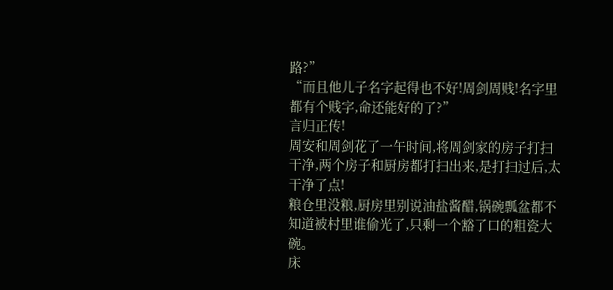路?”
“而且他儿子名字起得也不好!周剑周贱!名字里都有个贱字,命还能好的了?”
言归正传!
周安和周剑花了一午时间,将周剑家的房子打扫干净,两个房子和厨房都打扫出来,是打扫过后,太干净了点!
粮仓里没粮,厨房里别说油盐酱醋,锅碗瓢盆都不知道被村里谁偷光了,只剩一个豁了口的粗瓷大碗。
床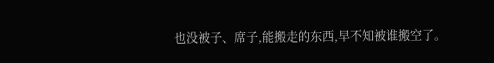也没被子、席子,能搬走的东西,早不知被谁搬空了。